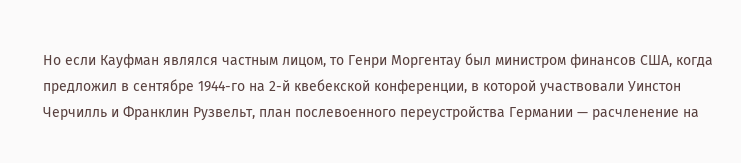Но если Кауфман являлся частным лицом, то Генри Моргентау был министром финансов США, когда предложил в сентябре 1944-го на 2-й квебекской конференции, в которой участвовали Уинстон Черчилль и Франклин Рузвельт, план послевоенного переустройства Германии — расчленение на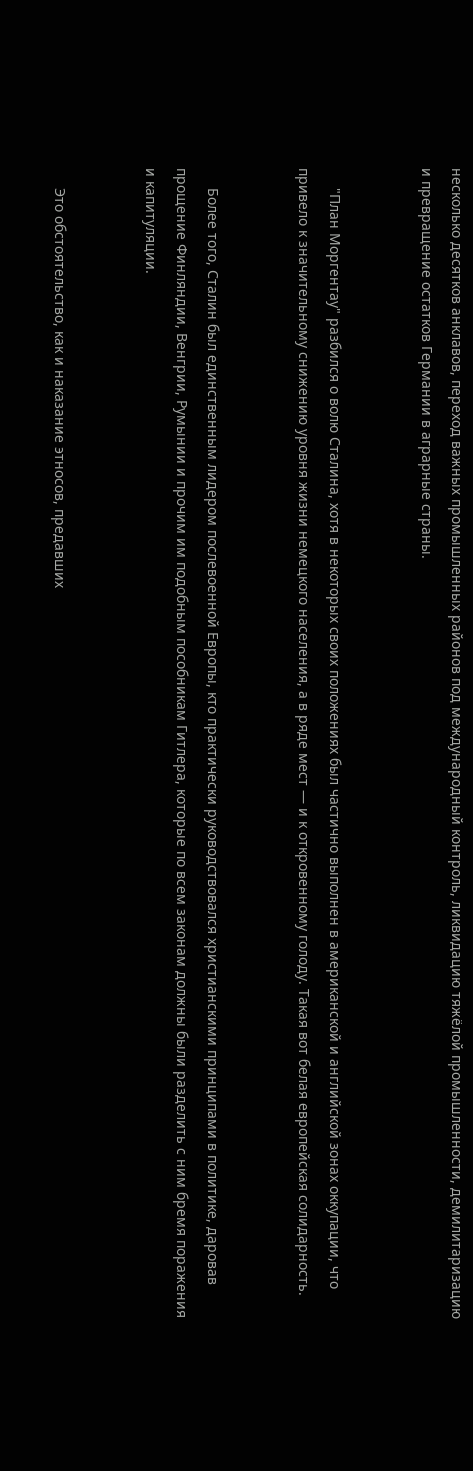несколько десятков анклавов, переход важных промышленных районов под международный контроль, ликвидацию тяжёлой промышленности, демилитаризацию и превращение остатков Германии в аграрные страны.


     "План Моргентау" разбился о волю Сталина, хотя в некоторых своих положениях был частично выполнен в американской и английской зонах оккупации, что привело к значительному снижению уровня жизни немецкого населения, а в ряде мест — и к откровенному голоду. Такая вот белая европейская солидарность.


     Более того, Сталин был единственным лидером послевоенной Европы, кто практически руководствовался христианскими принципами в политике, даровав прощение Финляндии, Венгрии, Румынии и прочим им подобным пособникам Гитлера, которые по всем законам должны были разделить с ним бремя поражения и капитуляции.


     Это обстоятельство, как и наказание этносов, предавших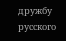дружбу русского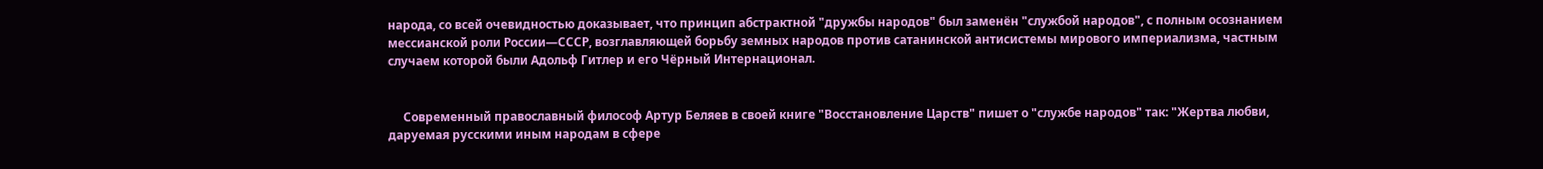народа, со всей очевидностью доказывает, что принцип абстрактной "дружбы народов" был заменён "службой народов", с полным осознанием мессианской роли России—СССР, возглавляющей борьбу земных народов против сатанинской антисистемы мирового империализма, частным случаем которой были Адольф Гитлер и его Чёрный Интернационал.


     Современный православный философ Артур Беляев в своей книге "Восстановление Царств" пишет о "службе народов" так: "Жертва любви, даруемая русскими иным народам в сфере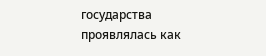государства проявлялась как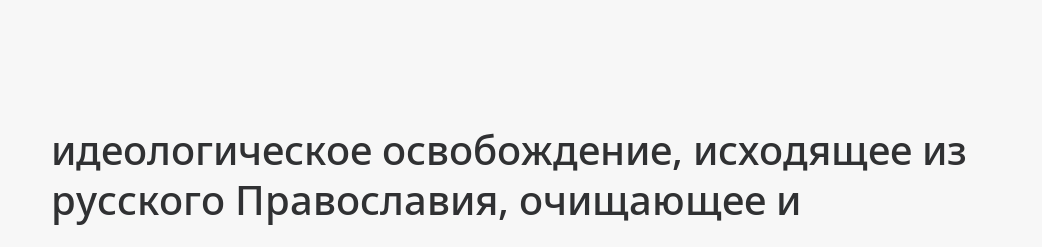идеологическое освобождение, исходящее из русского Православия, очищающее и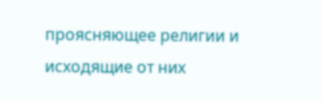проясняющее религии и исходящие от них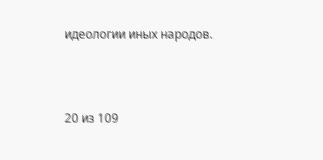идеологии иных народов.



20 из 109